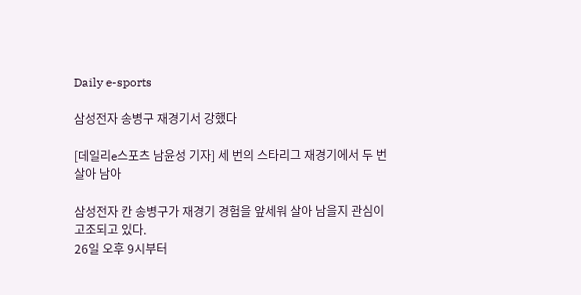Daily e-sports

삼성전자 송병구 재경기서 강했다

[데일리e스포츠 남윤성 기자] 세 번의 스타리그 재경기에서 두 번 살아 남아

삼성전자 칸 송병구가 재경기 경험을 앞세워 살아 남을지 관심이 고조되고 있다.
26일 오후 9시부터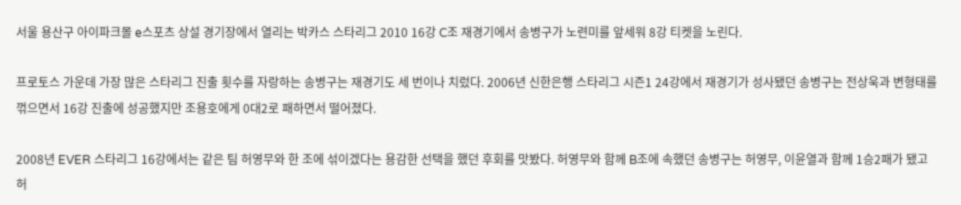서울 용산구 아이파크몰 e스포츠 상설 경기장에서 열리는 박카스 스타리그 2010 16강 C조 재경기에서 송병구가 노련미를 앞세워 8강 티켓을 노린다.

프로토스 가운데 가장 많은 스타리그 진출 횟수를 자랑하는 송병구는 재경기도 세 번이나 치렀다. 2006년 신한은행 스타리그 시즌1 24강에서 재경기가 성사됐던 송병구는 전상욱과 변형태를 꺾으면서 16강 진출에 성공했지만 조용호에게 0대2로 패하면서 떨어졌다.

2008년 EVER 스타리그 16강에서는 같은 팀 허영무와 한 조에 섞이겠다는 용감한 선택을 했던 후회를 맛봤다. 허영무와 함께 B조에 속했던 송병구는 허영무, 이윤열과 함께 1승2패가 됐고 허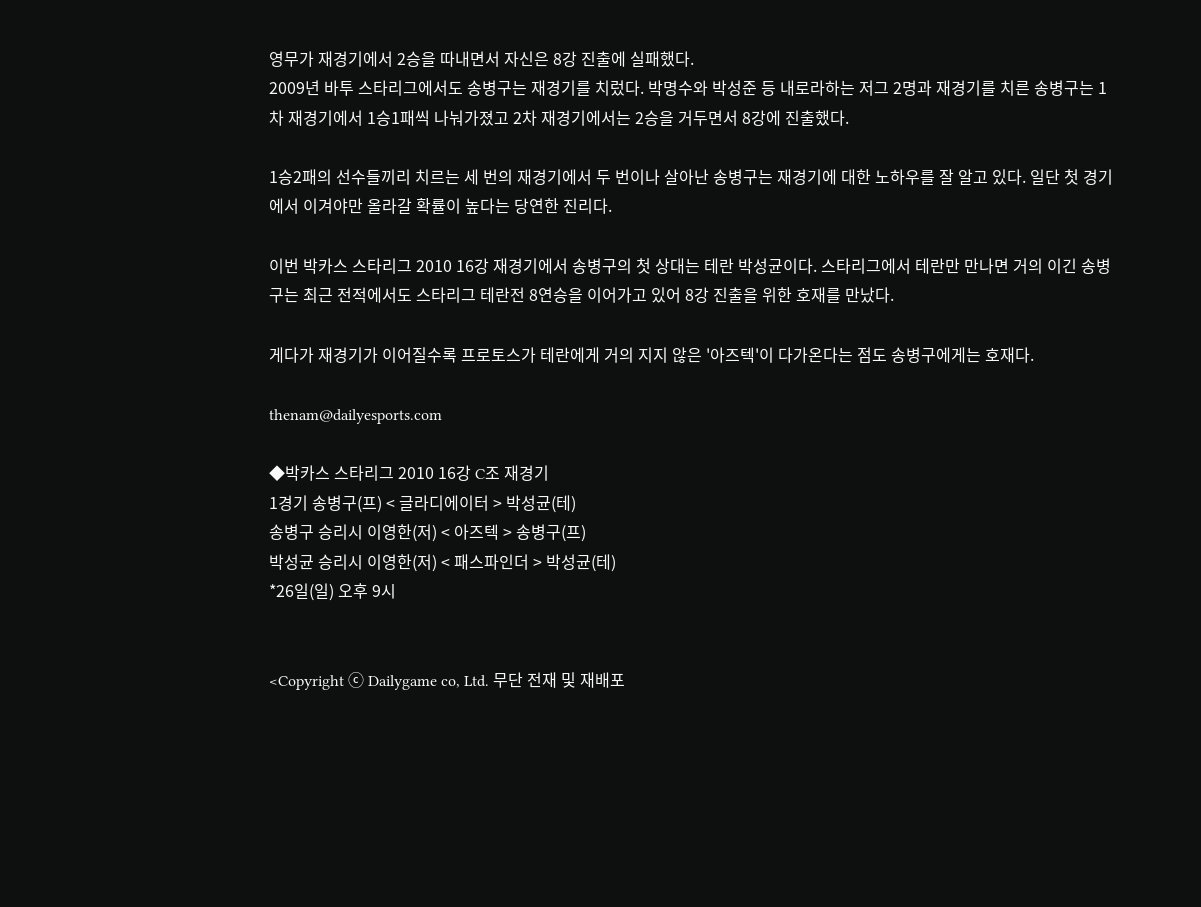영무가 재경기에서 2승을 따내면서 자신은 8강 진출에 실패했다.
2009년 바투 스타리그에서도 송병구는 재경기를 치렀다. 박명수와 박성준 등 내로라하는 저그 2명과 재경기를 치른 송병구는 1차 재경기에서 1승1패씩 나눠가졌고 2차 재경기에서는 2승을 거두면서 8강에 진출했다.

1승2패의 선수들끼리 치르는 세 번의 재경기에서 두 번이나 살아난 송병구는 재경기에 대한 노하우를 잘 알고 있다. 일단 첫 경기에서 이겨야만 올라갈 확률이 높다는 당연한 진리다.

이번 박카스 스타리그 2010 16강 재경기에서 송병구의 첫 상대는 테란 박성균이다. 스타리그에서 테란만 만나면 거의 이긴 송병구는 최근 전적에서도 스타리그 테란전 8연승을 이어가고 있어 8강 진출을 위한 호재를 만났다.

게다가 재경기가 이어질수록 프로토스가 테란에게 거의 지지 않은 '아즈텍'이 다가온다는 점도 송병구에게는 호재다.

thenam@dailyesports.com

◆박카스 스타리그 2010 16강 C조 재경기
1경기 송병구(프) < 글라디에이터 > 박성균(테)
송병구 승리시 이영한(저) < 아즈텍 > 송병구(프)
박성균 승리시 이영한(저) < 패스파인더 > 박성균(테)
*26일(일) 오후 9시


<Copyright ⓒ Dailygame co, Ltd. 무단 전재 및 재배포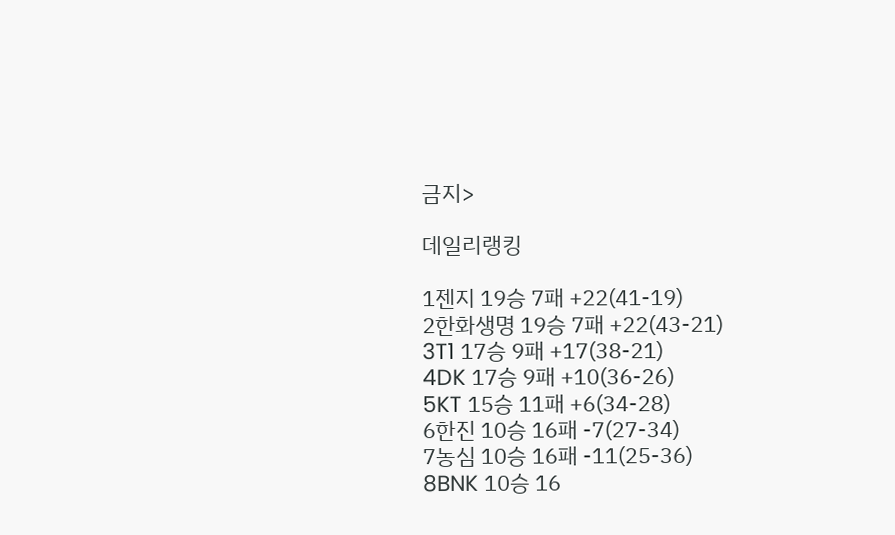금지>

데일리랭킹

1젠지 19승 7패 +22(41-19)
2한화생명 19승 7패 +22(43-21)
3T1 17승 9패 +17(38-21)
4DK 17승 9패 +10(36-26)
5KT 15승 11패 +6(34-28)
6한진 10승 16패 -7(27-34)
7농심 10승 16패 -11(25-36)
8BNK 10승 16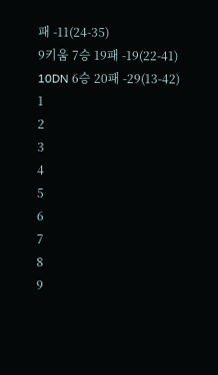패 -11(24-35)
9키움 7승 19패 -19(22-41)
10DN 6승 20패 -29(13-42)
1
2
3
4
5
6
7
8
9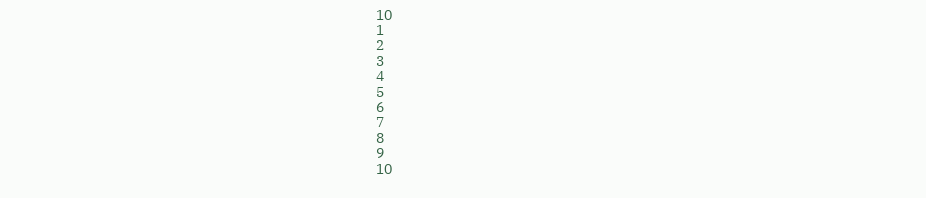10
1
2
3
4
5
6
7
8
9
10